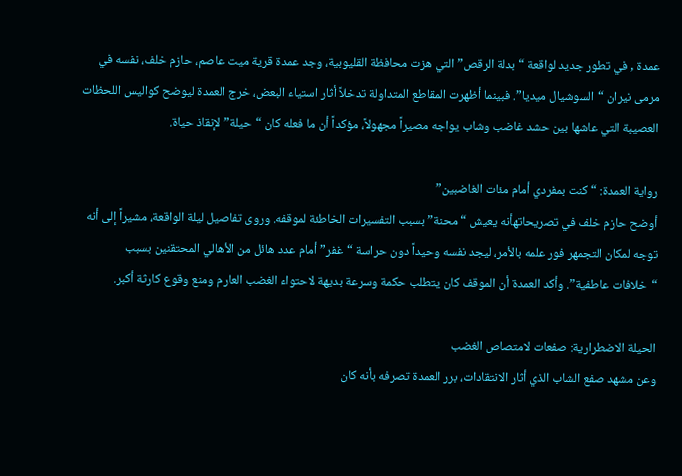عمدة , في تطور جديد لواقعة “بدلة الرقص” التي هزت محافظة القليوبية، وجد عمدة قرية ميت عاصم، حازم خلف، نفسه في مرمى نيران “السوشيال ميديا”. فبينما أظهرت المقاطع المتداولة تدخلاً أثار استياء البعض، خرج العمدة ليوضح كواليس اللحظات العصيبة التي عاشها بين حشد غاضب وشاب يواجه مصيراً مجهولاً، مؤكداً أن ما فعله كان “حيلة” لإنقاذ حياة.

رواية العمدة: “كنت بمفردي أمام مئات الغاضبين”
أوضح حازم خلف في تصريحاتهأنه يعيش “محنة” بسبب التفسيرات الخاطئة لموقفه. وروى تفاصيل ليلة الواقعة، مشيراً إلى أنه توجه لمكان التجمهر فور علمه بالأمر، ليجد نفسه وحيداً دون حراسة “غفر” أمام عدد هائل من الأهالي المحتقنين بسبب “خلافات عاطفية”. وأكد العمدة أن الموقف كان يتطلب حكمة وسرعة بديهة لاحتواء الغضب العارم ومنع وقوع كارثة أكبر.

الحيلة الاضطرارية: صفعات لامتصاص الغضب
وعن مشهد صفع الشاب الذي أثار الانتقادات، برر العمدة تصرفه بأنه كان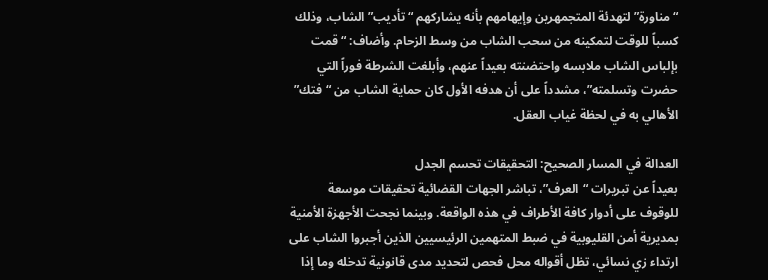“مناورة” لتهدئة المتجمهرين وإيهامهم بأنه يشاركهم “تأديب” الشاب، وذلك كسباً للوقت لتمكينه من سحب الشاب من وسط الزحام. وأضاف: “قمت بإلباس الشاب ملابسه واحتضنته بعيداً عنهم، وأبلغت الشرطة فوراً التي حضرت وتسلمته”، مشدداً على أن هدفه الأول كان حماية الشاب من “فتك” الأهالي به في لحظة غياب العقل.

العدالة في المسار الصحيح: التحقيقات تحسم الجدل
بعيداً عن تبريرات “العرف”، تباشر الجهات القضائية تحقيقات موسعة للوقوف على أدوار كافة الأطراف في هذه الواقعة. وبينما نجحت الأجهزة الأمنية بمديرية أمن القليوبية في ضبط المتهمين الرئيسيين الذين أجبروا الشاب على ارتداء زي نسائي، تظل أقواله محل فحص لتحديد مدى قانونية تدخله وما إذا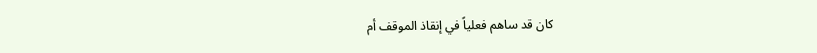كان قد ساهم فعلياً في إنقاذ الموقف أم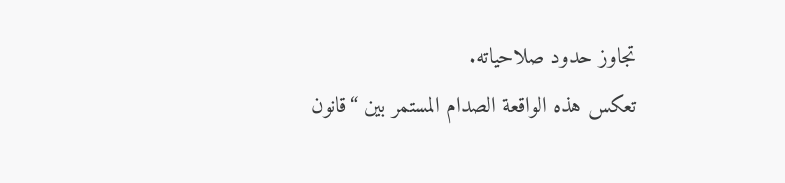تجاوز حدود صلاحياته.
تعكس هذه الواقعة الصدام المستمر بين “قانون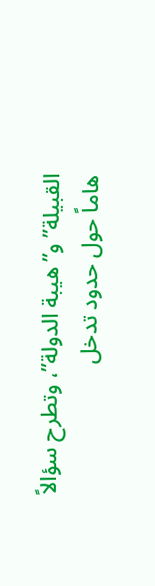القبيلة” و”هيبة الدولة”، وتطرح سؤالاً هاماً حول حدود تدخل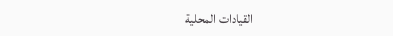القيادات المحلية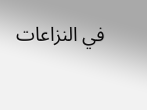في النزاعات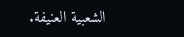الشعبية العنيفة.